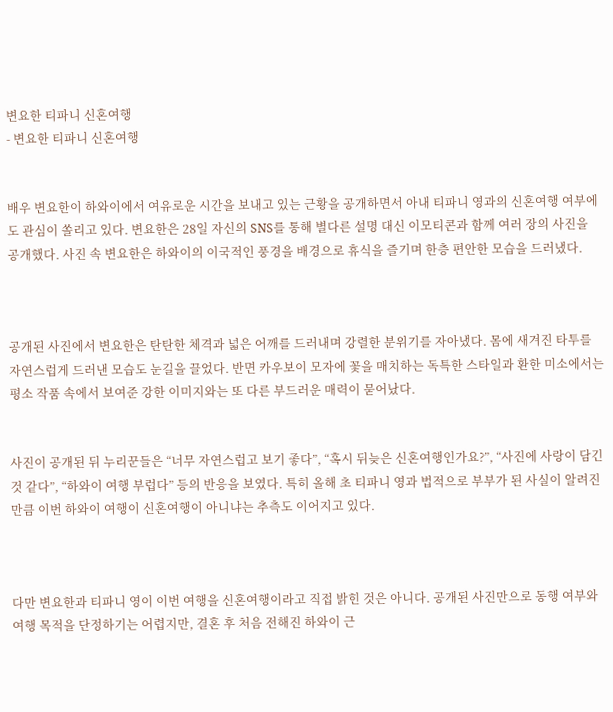변요한 티파니 신혼여행
- 변요한 티파니 신혼여행


배우 변요한이 하와이에서 여유로운 시간을 보내고 있는 근황을 공개하면서 아내 티파니 영과의 신혼여행 여부에도 관심이 쏠리고 있다. 변요한은 28일 자신의 SNS를 통해 별다른 설명 대신 이모티콘과 함께 여러 장의 사진을 공개했다. 사진 속 변요한은 하와이의 이국적인 풍경을 배경으로 휴식을 즐기며 한층 편안한 모습을 드러냈다.



공개된 사진에서 변요한은 탄탄한 체격과 넓은 어깨를 드러내며 강렬한 분위기를 자아냈다. 몸에 새겨진 타투를 자연스럽게 드러낸 모습도 눈길을 끌었다. 반면 카우보이 모자에 꽃을 매치하는 독특한 스타일과 환한 미소에서는 평소 작품 속에서 보여준 강한 이미지와는 또 다른 부드러운 매력이 묻어났다.


사진이 공개된 뒤 누리꾼들은 “너무 자연스럽고 보기 좋다”, “혹시 뒤늦은 신혼여행인가요?”, “사진에 사랑이 담긴 것 같다”, “하와이 여행 부럽다” 등의 반응을 보였다. 특히 올해 초 티파니 영과 법적으로 부부가 된 사실이 알려진 만큼 이번 하와이 여행이 신혼여행이 아니냐는 추측도 이어지고 있다.



다만 변요한과 티파니 영이 이번 여행을 신혼여행이라고 직접 밝힌 것은 아니다. 공개된 사진만으로 동행 여부와 여행 목적을 단정하기는 어렵지만, 결혼 후 처음 전해진 하와이 근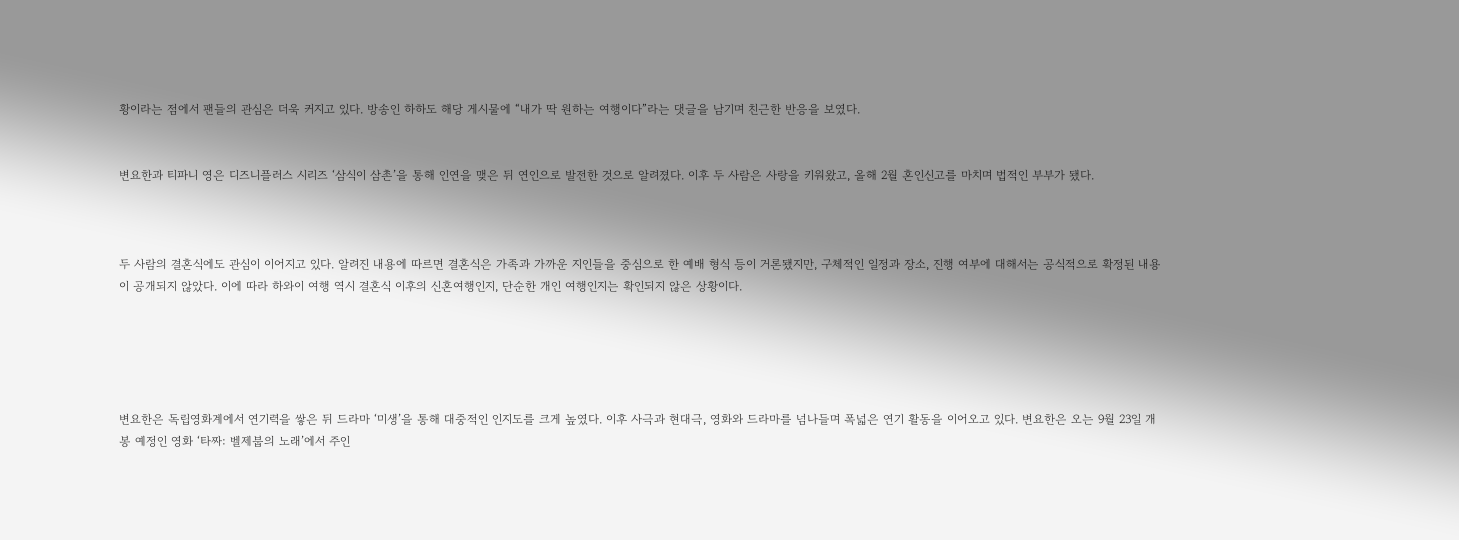황이라는 점에서 팬들의 관심은 더욱 커지고 있다. 방송인 하하도 해당 게시물에 “내가 딱 원하는 여행이다”라는 댓글을 남기며 친근한 반응을 보였다.


변요한과 티파니 영은 디즈니플러스 시리즈 ‘삼식이 삼촌’을 통해 인연을 맺은 뒤 연인으로 발전한 것으로 알려졌다. 이후 두 사람은 사랑을 키워왔고, 올해 2월 혼인신고를 마치며 법적인 부부가 됐다.



두 사람의 결혼식에도 관심이 이어지고 있다. 알려진 내용에 따르면 결혼식은 가족과 가까운 지인들을 중심으로 한 예배 형식 등이 거론됐지만, 구체적인 일정과 장소, 진행 여부에 대해서는 공식적으로 확정된 내용이 공개되지 않았다. 이에 따라 하와이 여행 역시 결혼식 이후의 신혼여행인지, 단순한 개인 여행인지는 확인되지 않은 상황이다.





변요한은 독립영화계에서 연기력을 쌓은 뒤 드라마 ‘미생’을 통해 대중적인 인지도를 크게 높였다. 이후 사극과 현대극, 영화와 드라마를 넘나들며 폭넓은 연기 활동을 이어오고 있다. 변요한은 오는 9월 23일 개봉 예정인 영화 ‘타짜: 벨제붑의 노래’에서 주인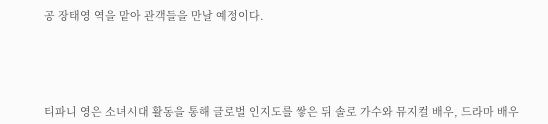공 장태영 역을 맡아 관객들을 만날 예정이다.





티파니 영은 소녀시대 활동을 통해 글로벌 인지도를 쌓은 뒤 솔로 가수와 뮤지컬 배우, 드라마 배우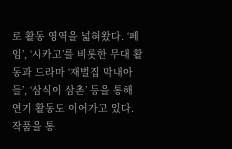로 활동 영역을 넓혀왔다. ‘페임’, ‘시카고’를 비롯한 무대 활동과 드라마 ‘재벌집 막내아들’, ‘삼식이 삼촌’ 등을 통해 연기 활동도 이어가고 있다. 작품을 통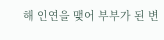해 인연을 맺어 부부가 된 변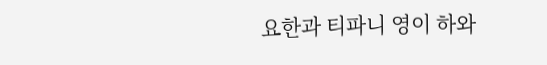요한과 티파니 영이 하와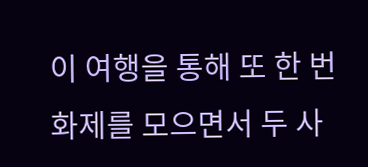이 여행을 통해 또 한 번 화제를 모으면서 두 사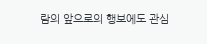람의 앞으로의 행보에도 관심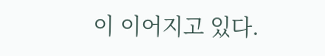이 이어지고 있다.